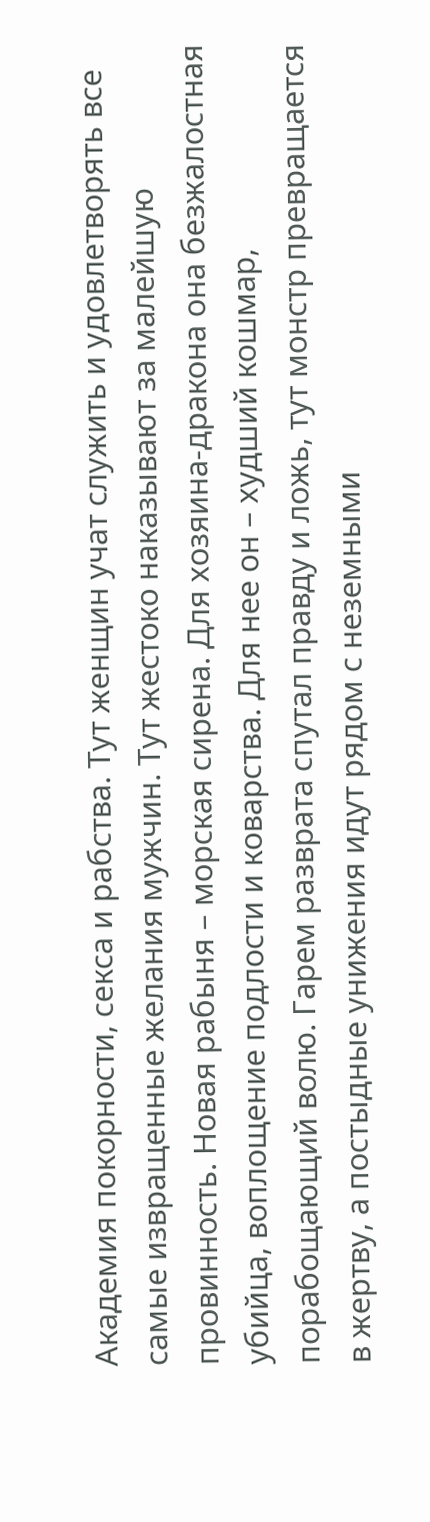Академия покорности, секса и рабства. Тут женщин учат служить и удовлетворять все самые извращенные желания мужчин. Тут жестоко наказывают за малейшую провинность. Новая рабыня – морская сирена. Для хозяина-дракона она безжалостная убийца, воплощение подлости и коварства. Для нее он – худший кошмар, порабощающий волю. Гарем разврата спутал правду и ложь, тут монстр превращается в жертву, а постыдные унижения идут рядом с неземными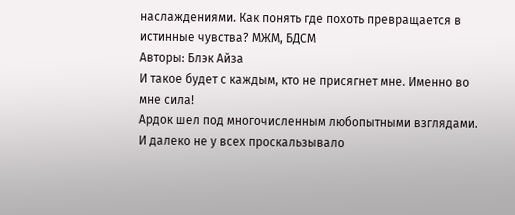наслаждениями. Как понять где похоть превращается в истинные чувства? МЖМ, БДСМ
Авторы: Блэк Айза
И такое будет с каждым, кто не присягнет мне. Именно во мне сила!
Ардок шел под многочисленным любопытными взглядами. И далеко не у всех проскальзывало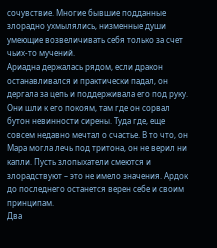сочувствие. Многие бывшие подданные злорадно ухмылялись, низменные души умеющие возвеличивать себя только за счет чьих-то мучений.
Ариадна держалась рядом, если дракон останавливался и практически падал, он дергала за цепь и поддерживала его под руку. Они шли к его покоям, там где он сорвал бутон невинности сирены. Туда где, еще совсем недавно мечтал о счастье. В то что, он Мара могла лечь под тритона, он не верил ни капли. Пусть злопыхатели смеются и злорадствуют – это не имело значения. Ардок до последнего останется верен себе и своим принципам.
Два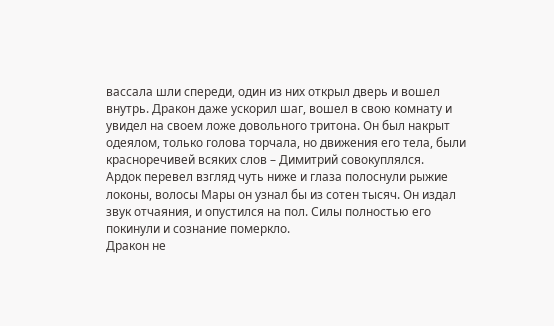вассала шли спереди, один из них открыл дверь и вошел внутрь. Дракон даже ускорил шаг, вошел в свою комнату и увидел на своем ложе довольного тритона. Он был накрыт одеялом, только голова торчала, но движения его тела, были красноречивей всяких слов – Димитрий совокуплялся.
Ардок перевел взгляд чуть ниже и глаза полоснули рыжие локоны, волосы Мары он узнал бы из сотен тысяч. Он издал звук отчаяния, и опустился на пол. Силы полностью его покинули и сознание померкло.
Дракон не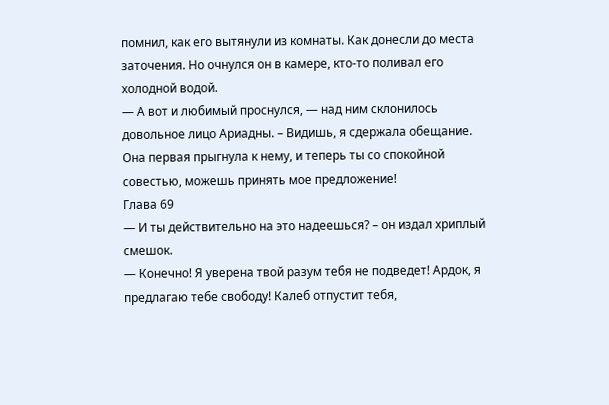помнил, как его вытянули из комнаты. Как донесли до места заточения. Но очнулся он в камере, кто-то поливал его холодной водой.
— А вот и любимый проснулся, — над ним склонилось довольное лицо Ариадны. – Видишь, я сдержала обещание. Она первая прыгнула к нему, и теперь ты со спокойной совестью, можешь принять мое предложение!
Глава 69
— И ты действительно на это надеешься? – он издал хриплый смешок.
— Конечно! Я уверена твой разум тебя не подведет! Ардок, я предлагаю тебе свободу! Калеб отпустит тебя,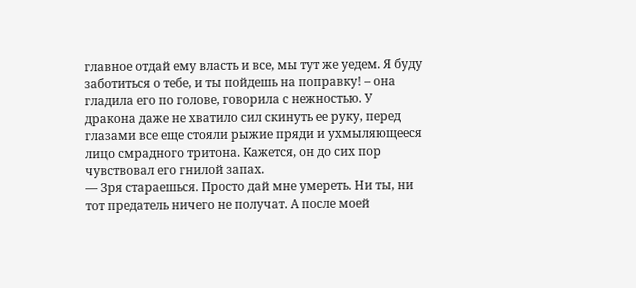главное отдай ему власть и все, мы тут же уедем. Я буду заботиться о тебе, и ты пойдешь на поправку! – она гладила его по голове, говорила с нежностью. У дракона даже не хватило сил скинуть ее руку, перед глазами все еще стояли рыжие пряди и ухмыляющееся лицо смрадного тритона. Кажется, он до сих пор чувствовал его гнилой запах.
— Зря стараешься. Просто дай мне умереть. Ни ты, ни тот предатель ничего не получат. А после моей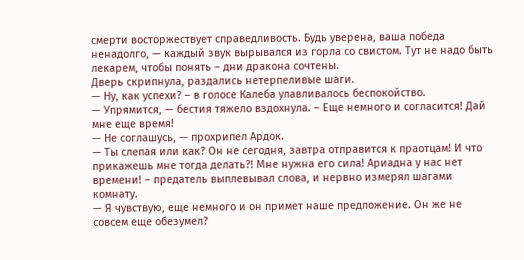смерти восторжествует справедливость. Будь уверена, ваша победа ненадолго, — каждый звук вырывался из горла со свистом. Тут не надо быть лекарем, чтобы понять – дни дракона сочтены.
Дверь скрипнула, раздались нетерпеливые шаги.
— Ну, как успехи? – в голосе Калеба улавливалось беспокойство.
— Упрямится, — бестия тяжело вздохнула. – Еще немного и согласится! Дай мне еще время!
— Не соглашусь, — прохрипел Ардок.
— Ты слепая или как? Он не сегодня, завтра отправится к праотцам! И что прикажешь мне тогда делать?! Мне нужна его сила! Ариадна у нас нет времени! – предатель выплевывал слова, и нервно измерял шагами комнату.
— Я чувствую, еще немного и он примет наше предложение. Он же не совсем еще обезумел?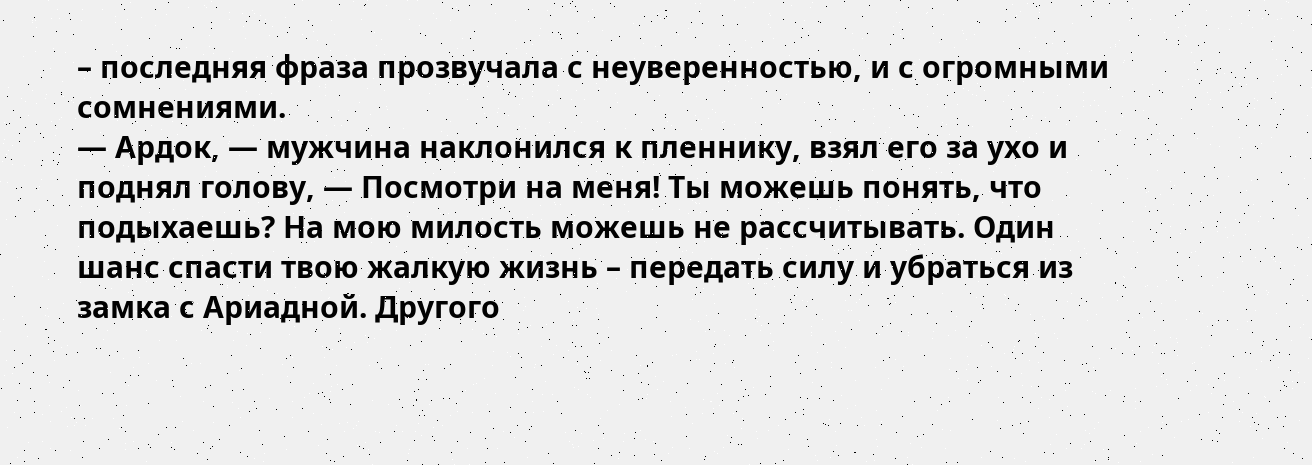– последняя фраза прозвучала с неуверенностью, и с огромными сомнениями.
— Ардок, — мужчина наклонился к пленнику, взял его за ухо и поднял голову, — Посмотри на меня! Ты можешь понять, что подыхаешь? На мою милость можешь не рассчитывать. Один шанс спасти твою жалкую жизнь – передать силу и убраться из замка с Ариадной. Другого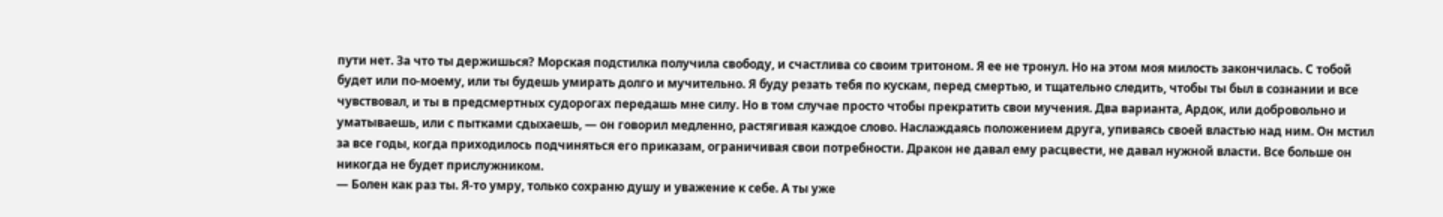пути нет. За что ты держишься? Морская подстилка получила свободу, и счастлива со своим тритоном. Я ее не тронул. Но на этом моя милость закончилась. С тобой будет или по-моему, или ты будешь умирать долго и мучительно. Я буду резать тебя по кускам, перед смертью, и тщательно следить, чтобы ты был в сознании и все чувствовал, и ты в предсмертных судорогах передашь мне силу. Но в том случае просто чтобы прекратить свои мучения. Два варианта, Ардок, или добровольно и уматываешь, или с пытками сдыхаешь, — он говорил медленно, растягивая каждое слово. Наслаждаясь положением друга, упиваясь своей властью над ним. Он мстил за все годы, когда приходилось подчиняться его приказам, ограничивая свои потребности. Дракон не давал ему расцвести, не давал нужной власти. Все больше он никогда не будет прислужником.
— Болен как раз ты. Я-то умру, только сохраню душу и уважение к себе. А ты уже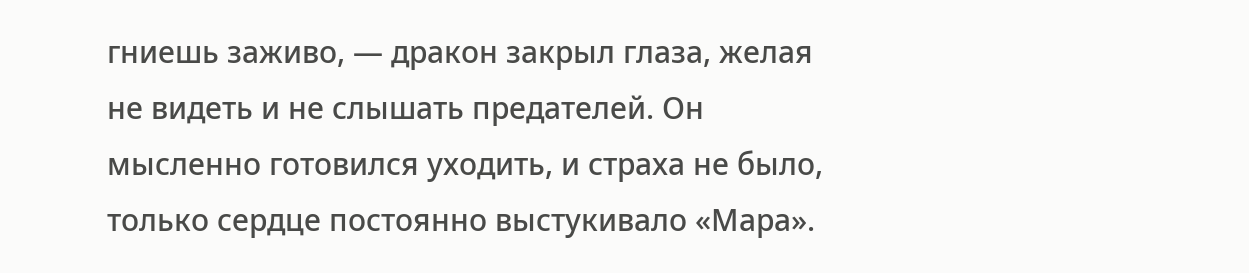гниешь заживо, — дракон закрыл глаза, желая не видеть и не слышать предателей. Он мысленно готовился уходить, и страха не было, только сердце постоянно выстукивало «Мара».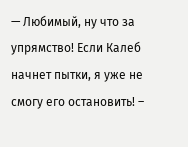— Любимый, ну что за упрямство! Если Калеб начнет пытки, я уже не смогу его остановить! –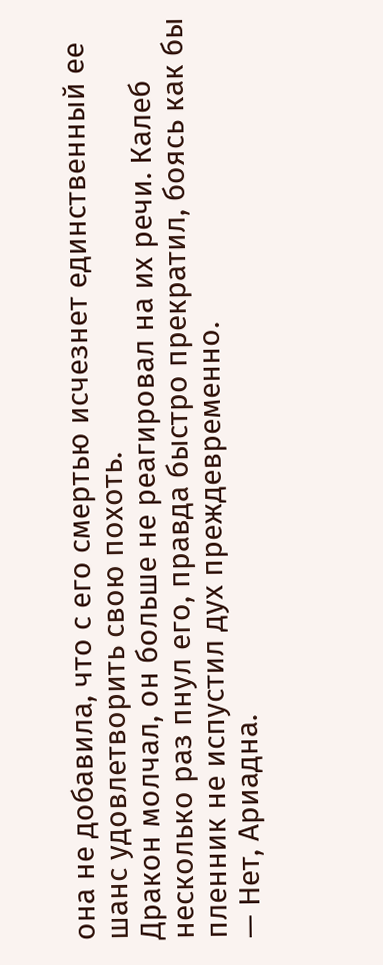она не добавила, что с его смертью исчезнет единственный ее шанс удовлетворить свою похоть.
Дракон молчал, он больше не реагировал на их речи. Калеб несколько раз пнул его, правда быстро прекратил, боясь как бы пленник не испустил дух преждевременно.
— Нет, Ариадна.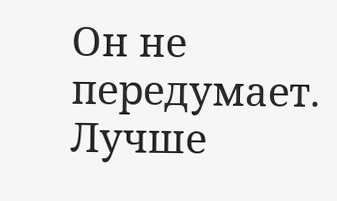Он не передумает. Лучше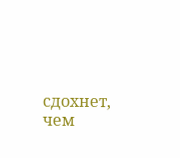сдохнет, чем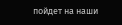пойдет на наши